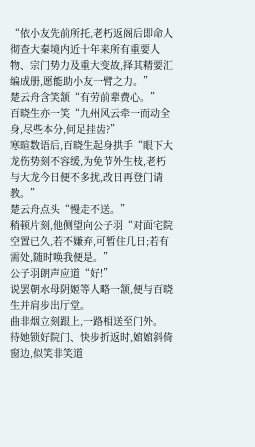“依小友先前所托,老朽返阁后即命人彻查大秦境内近十年来所有重要人物、宗门势力及重大变故,择其精要汇编成册,愿能助小友一臂之力。”
楚云舟含笑颔“有劳前辈费心。”
百晓生亦一笑“九州风云牵一而动全身,尽些本分,何足挂齿?”
寒暄数语后,百晓生起身拱手“眼下大龙伤势刻不容缓,为免节外生枝,老朽与大龙今日便不多扰,改日再登门请教。”
楚云舟点头“慢走不送。”
稍顿片刻,他侧望向公子羽“对面宅院空置已久,若不嫌弃,可暂住几日;若有需处,随时唤我便是。”
公子羽朗声应道“好!”
说罢朝水母阴姬等人略一颔,便与百晓生并肩步出厅堂。
曲非烟立刻跟上,一路相送至门外。
待她锁好院门、快步折返时,婠婠斜倚窗边,似笑非笑道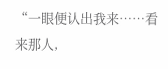“一眼便认出我来……看来那人,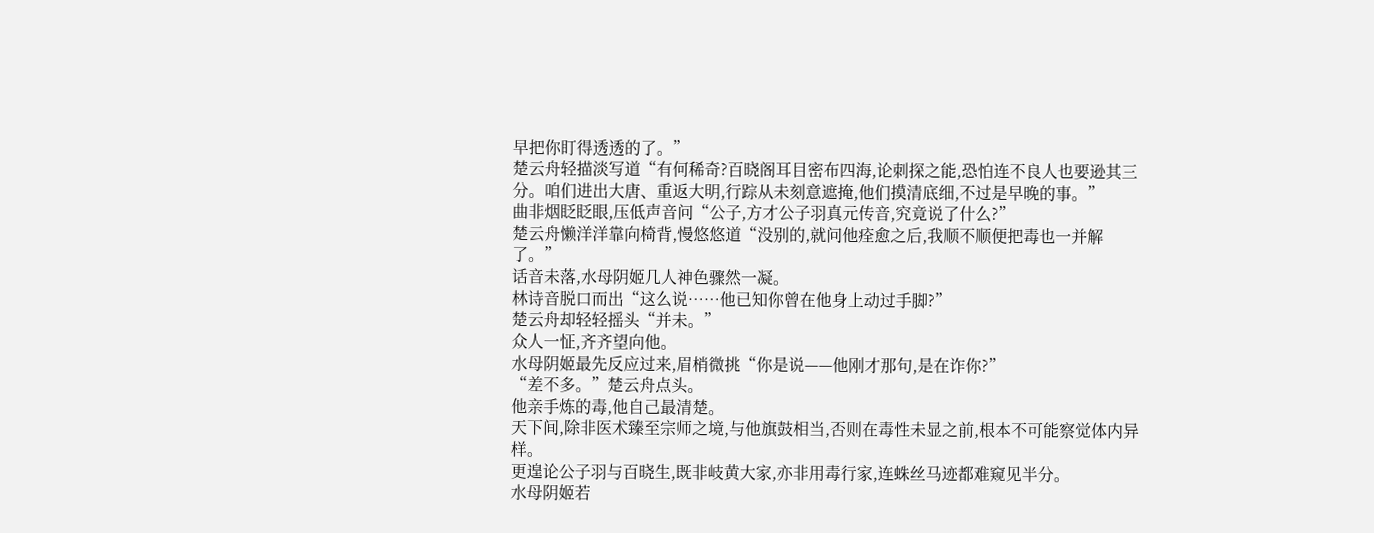早把你盯得透透的了。”
楚云舟轻描淡写道“有何稀奇?百晓阁耳目密布四海,论刺探之能,恐怕连不良人也要逊其三分。咱们进出大唐、重返大明,行踪从未刻意遮掩,他们摸清底细,不过是早晚的事。”
曲非烟眨眨眼,压低声音问“公子,方才公子羽真元传音,究竟说了什么?”
楚云舟懒洋洋靠向椅背,慢悠悠道“没别的,就问他痊愈之后,我顺不顺便把毒也一并解了。”
话音未落,水母阴姬几人神色骤然一凝。
林诗音脱口而出“这么说……他已知你曾在他身上动过手脚?”
楚云舟却轻轻摇头“并未。”
众人一怔,齐齐望向他。
水母阴姬最先反应过来,眉梢微挑“你是说——他刚才那句,是在诈你?”
“差不多。”楚云舟点头。
他亲手炼的毒,他自己最清楚。
天下间,除非医术臻至宗师之境,与他旗鼓相当,否则在毒性未显之前,根本不可能察觉体内异样。
更遑论公子羽与百晓生,既非岐黄大家,亦非用毒行家,连蛛丝马迹都难窥见半分。
水母阴姬若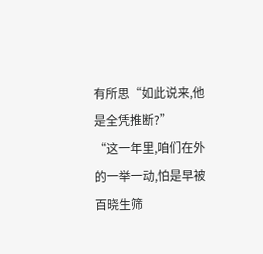有所思“如此说来,他是全凭推断?”
“这一年里,咱们在外的一举一动,怕是早被百晓生筛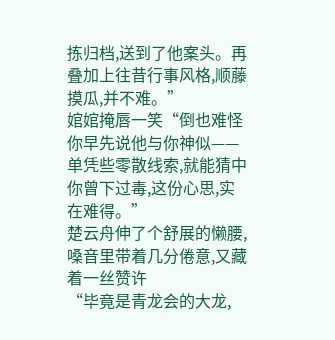拣归档,送到了他案头。再叠加上往昔行事风格,顺藤摸瓜,并不难。”
婠婠掩唇一笑“倒也难怪你早先说他与你神似——单凭些零散线索,就能猜中你曾下过毒,这份心思,实在难得。”
楚云舟伸了个舒展的懒腰,嗓音里带着几分倦意,又藏着一丝赞许
“毕竟是青龙会的大龙,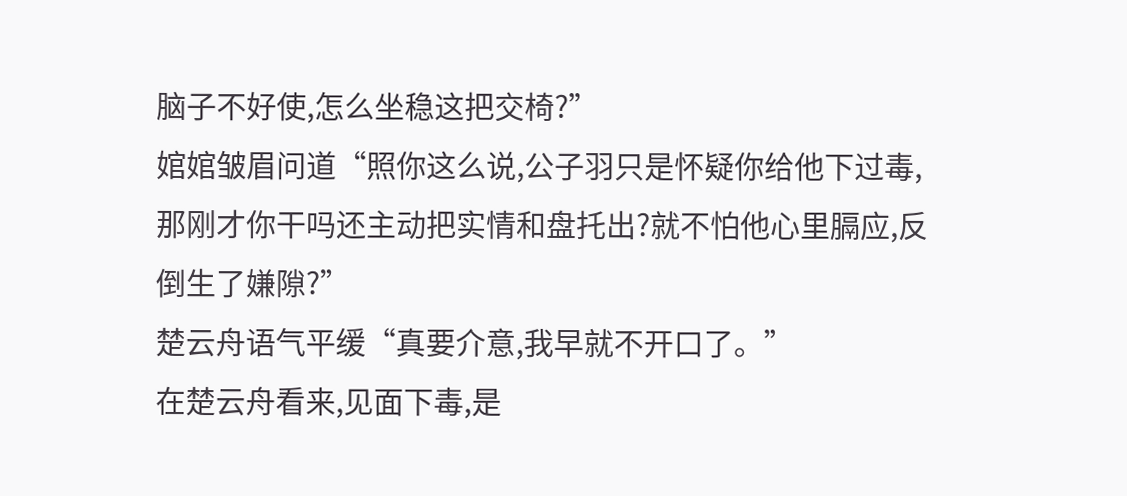脑子不好使,怎么坐稳这把交椅?”
婠婠皱眉问道“照你这么说,公子羽只是怀疑你给他下过毒,那刚才你干吗还主动把实情和盘托出?就不怕他心里膈应,反倒生了嫌隙?”
楚云舟语气平缓“真要介意,我早就不开口了。”
在楚云舟看来,见面下毒,是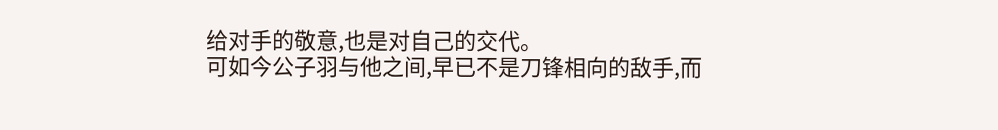给对手的敬意,也是对自己的交代。
可如今公子羽与他之间,早已不是刀锋相向的敌手,而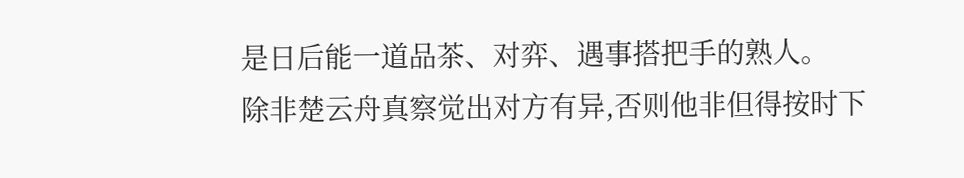是日后能一道品茶、对弈、遇事搭把手的熟人。
除非楚云舟真察觉出对方有异,否则他非但得按时下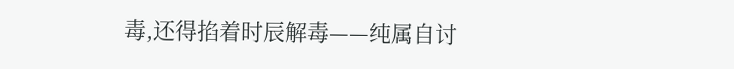毒,还得掐着时辰解毒——纯属自讨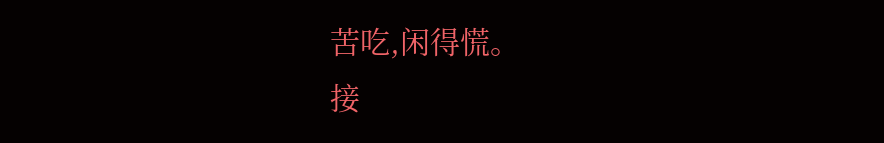苦吃,闲得慌。
接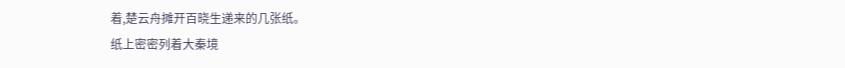着,楚云舟摊开百晓生递来的几张纸。
纸上密密列着大秦境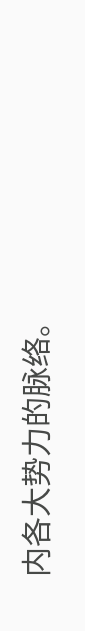内各大势力的脉络。